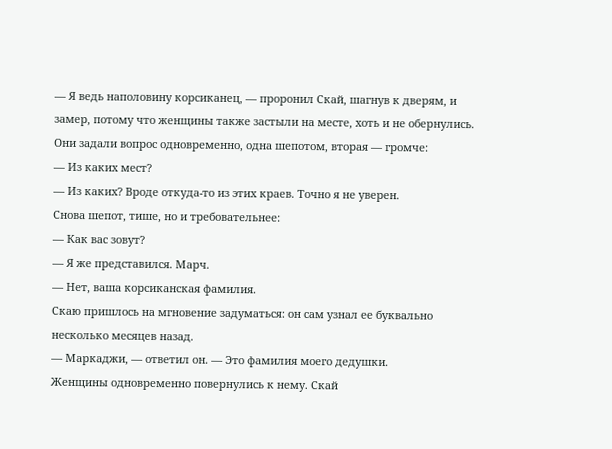— Я ведь наполовину корсиканец, — проронил Скай, шагнув к дверям, и замер, потому что женщины также застыли на месте, хоть и не обернулись.
Они задали вопрос одновременно, одна шепотом, вторая — громче:
— Из каких мест?
— Из каких? Вроде откуда-то из этих краев. Точно я не уверен.
Снова шепот, тише, но и требовательнее:
— Как вас зовут?
— Я же представился. Марч.
— Нет, ваша корсиканская фамилия.
Скаю пришлось на мгновение задуматься: он сам узнал ее буквально несколько месяцев назад.
— Маркаджи, — ответил он. — Это фамилия моего дедушки.
Женщины одновременно повернулись к нему. Скай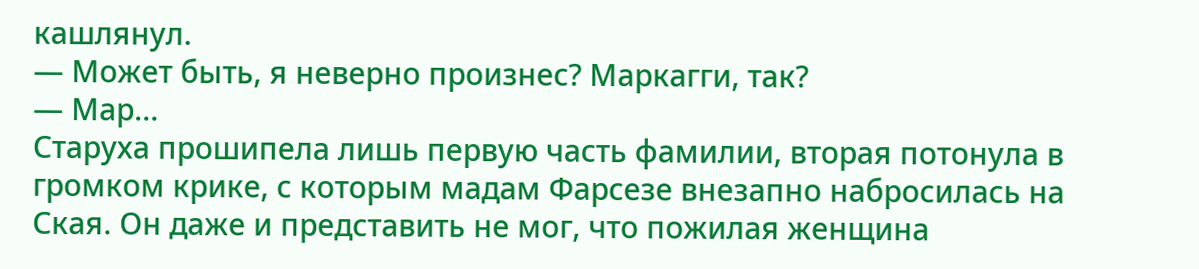кашлянул.
— Может быть, я неверно произнес? Маркагги, так?
— Мар…
Старуха прошипела лишь первую часть фамилии, вторая потонула в громком крике, с которым мадам Фарсезе внезапно набросилась на Ская. Он даже и представить не мог, что пожилая женщина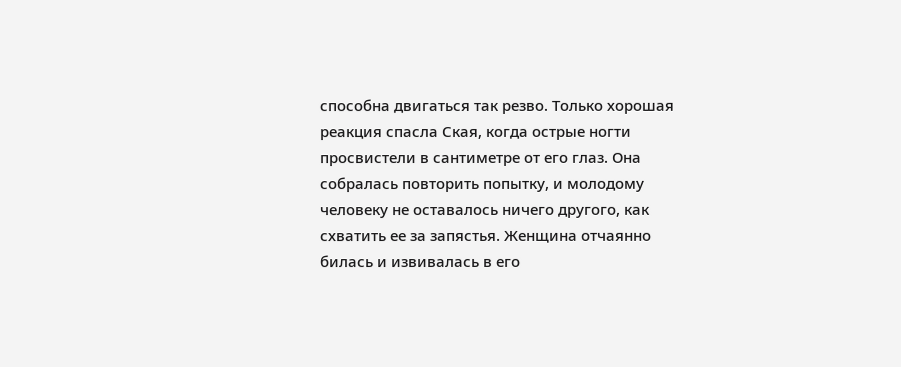способна двигаться так резво. Только хорошая реакция спасла Ская, когда острые ногти просвистели в сантиметре от его глаз. Она собралась повторить попытку, и молодому человеку не оставалось ничего другого, как схватить ее за запястья. Женщина отчаянно билась и извивалась в его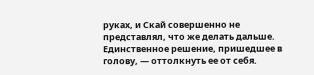руках, и Скай совершенно не представлял, что же делать дальше. Единственное решение, пришедшее в голову, — оттолкнуть ее от себя.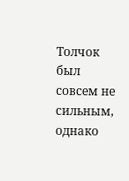Толчок был совсем не сильным, однако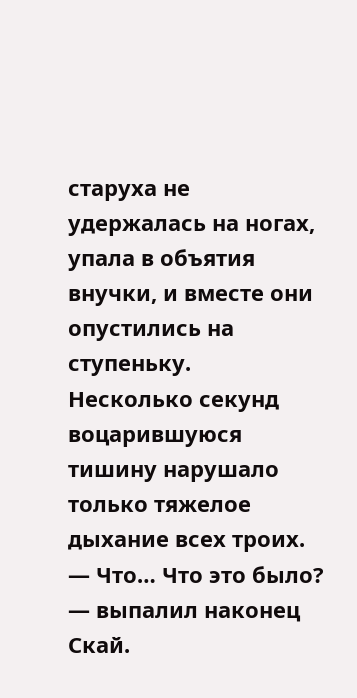старуха не удержалась на ногах, упала в объятия внучки, и вместе они опустились на ступеньку.
Несколько секунд воцарившуюся тишину нарушало только тяжелое дыхание всех троих.
— Что… Что это было? — выпалил наконец Скай.